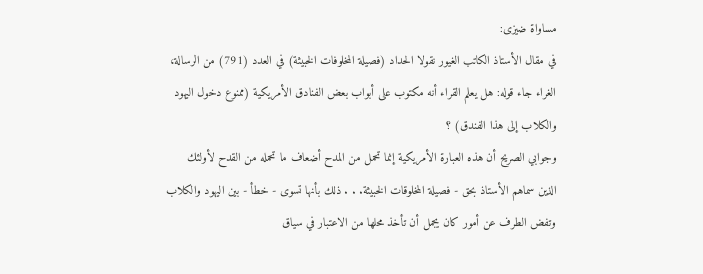مساواة ضيزى:
في مقال الأستاذ الكاتب الغيور نقولا الحداد (فصيلة المخلوفات الخبيثة) في العدد (791) من الرسالة، الغراء جاء قوله: هل يعلم القراء أنه مكتوب على أبواب بعض الفنادق الأمريكية (ممنوع دخول اليهود والكلاب إلى هذا الفندق) ؟
وجوابي الصريح أن هذه العبارة الأمريكية إنما تحمل من المدح أضعاف ما تحمله من القدح لأولئك الذين سماهم الأستاذ بحق - فصيلة المخلوقات الخبيثة. . . ذلك بأنها تسوى - خطأ - بين اليهود والكلاب وتفض الطرف عن أمور كان يجمل أن تأخذ محلها من الاعتبار في سياق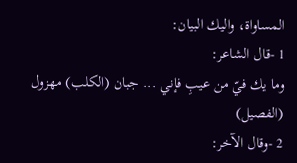المساواة، واليك البيان:
1 -قال الشاعر:
وما يك فيّ من عيبِ فإني ... جبان (الكلب) مهزول (الفصيل)
2 -وقال الآخر: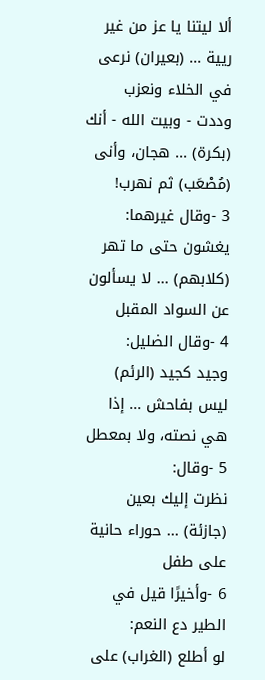ألا ليتنا يا عز من غير ريية ... (بعيران) نرعى في الخلاء ونعزب
وددت - وبيت الله - أنك (بكرة) ... هجان، وأنى (مُصْعَب) ثم نهرب!
3 -وقال غيرهما:
يغشون حتى ما تهر (كلابهم) ... لا يسألون عن السواد المقبل
4 -وقال الضليل:
وجيد كجيد (الرئم) ليس بفاحش ... إذا هي نصته، ولا بمعطل
5 -وقال:
نظرت إليك بعين (جازئة) ... حوراء حانية على طفل
6 -وأخيرًا قيل في الطير دع النعم:
لو أطلع (الغراب) على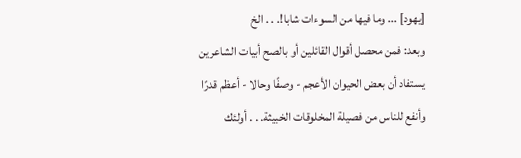[يهود] ... وما فيها من السوءات شابا!. . . الخ
وبعد: فمن محصل أقوال القائلين أو بالصح أبيات الشاعرين يستفاد أن بعض الحيوان الأعجم - وصفًا وحالا - أعظم قدرًا وأنفع للناس من فصيلة المخلوقات الخبيثة. . . أولئك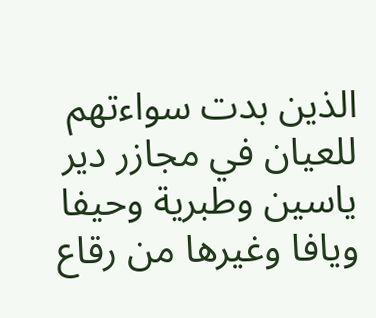الذين بدت سواءتهم للعيان في مجازر دير ياسين وطبرية وحيفا ويافا وغيرها من رقاع